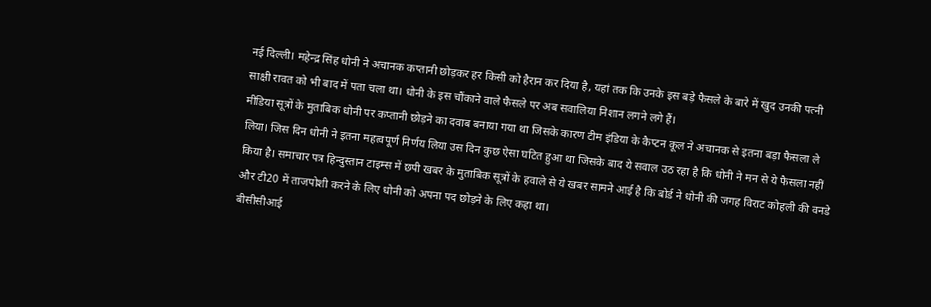नई दिल्ली। महेन्द्र सिंह धोनी ने अचानक कप्तानी छोड़कर हर किसी को हैरान कर दिया है, यहां तक कि उनके इस बड़े फैसले के बारे में खुद उनकी पत्नी साक्षी रावत को भी बाद में पता चला था। धोनी के इस चौंकाने वाले फैसले पर अब सवालिया निशान लगने लगे हैं।
मीडिया सूत्रों के मुताबिक धोनी पर कप्तानी छोड़ने का दवाब बनाया गया था जिसके कारण टीम इंडिया के कैप्टन कूल ने अचानक से इतना बड़ा फैसला ले लिया। जिस दिन धोनी ने इतना महत्वपूर्ण निर्णय लिया उस दिन कुछ ऐसा घटित हुआ था जिसके बाद ये सवाल उठ रहा है कि धोनी ने मन से ये फैसला नहीं किया है। समाचार पत्र हिन्दुस्तान टाइम्स में छपी खबर के मुताबिक सूत्रों के हवाले से ये खबर सामने आई है कि बोर्ड ने धोनी की जगह विराट कोहली की वनडे और टी20 में ताजपोशी करने के लिए धोनी को अपना पद छोड़ने के लिए कहा था।
बीसीसीआई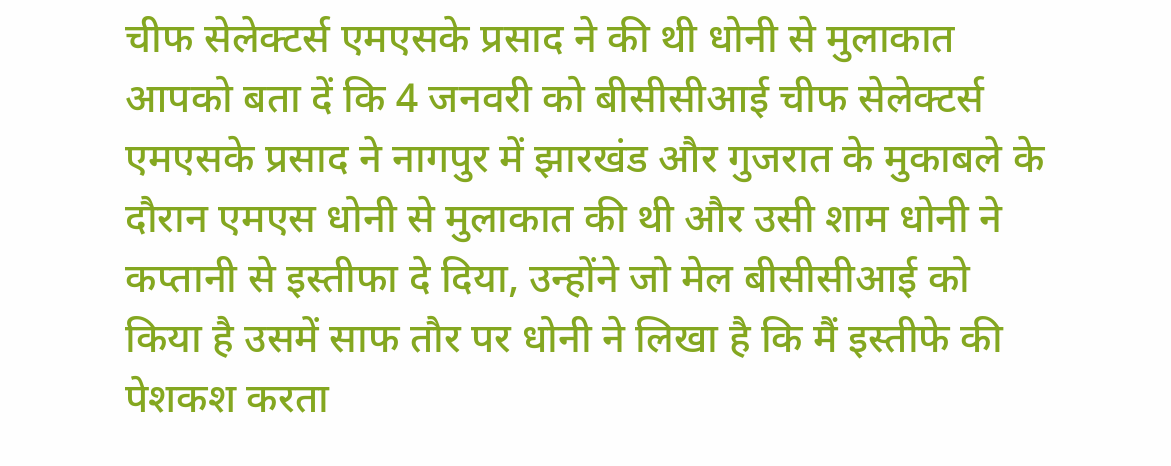चीफ सेलेक्टर्स एमएसके प्रसाद ने की थी धोनी से मुलाकात
आपको बता दें कि 4 जनवरी को बीसीसीआई चीफ सेलेक्टर्स एमएसके प्रसाद ने नागपुर में झारखंड और गुजरात के मुकाबले के दौरान एमएस धोनी से मुलाकात की थी और उसी शाम धोनी ने कप्तानी से इस्तीफा दे दिया, उन्होंने जो मेल बीसीसीआई को किया है उसमें साफ तौर पर धोनी ने लिखा है कि मैं इस्तीफे की पेशकश करता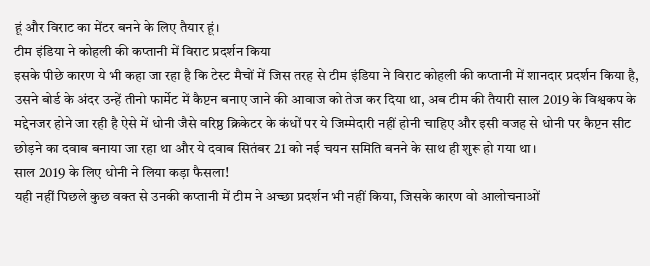हूं और विराट का मेंटर बनने के लिए तैयार हूं।
टीम इंडिया ने कोहली की कप्तानी में विराट प्रदर्शन किया
इसके पीछे कारण ये भी कहा जा रहा है कि टेस्ट मैचों में जिस तरह से टीम इंडिया ने विराट कोहली की कप्तानी में शानदार प्रदर्शन किया है, उसने बोर्ड के अंदर उन्हें तीनो फार्मेट में कैप्टन बनाए जाने की आवाज को तेज कर दिया था, अब टीम की तैयारी साल 2019 के विश्वकप के मद्देनजर होने जा रही है ऐसे में धोनी जैसे वरिष्ठ क्रिकेटर के कंधों पर ये जिम्मेदारी नहीं होनी चाहिए और इसी वजह से धोनी पर कैप्टन सीट छोड़ने का दवाब बनाया जा रहा था और ये दवाब सितंबर 21 को नई चयन समिति बनने के साथ ही शुरू हो गया था।
साल 2019 के लिए धोनी ने लिया कड़ा फैसला!
यही नहीं पिछले कुछ वक्त से उनकी कप्तानी में टीम ने अच्छा प्रदर्शन भी नहीं किया, जिसके कारण वो आलोचनाओं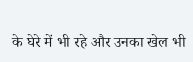के घेरे में भी रहे और उनका खेल भी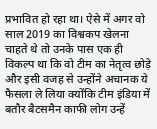प्रभावित हो रहा था। ऐसे में अगर वो साल 2019 का विश्वकप खेलना चाहते थे तो उनके पास एक ही विकल्प था कि वो टीम का नेतृत्व छोड़े और इसी वजह से उन्होंने अचानक ये फैसला ले लिया क्योंकि टीम इंडिया में बतौर बैटसमैन काफी लोग उन्हें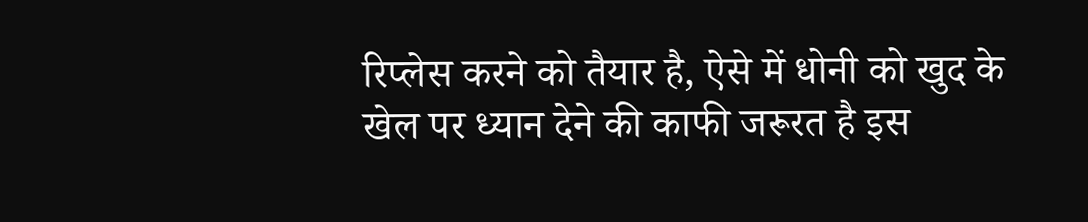रिप्लेस करने को तैयार है, ऐसे में धोनी को खुद के खेल पर ध्यान देने की काफी जरूरत है इस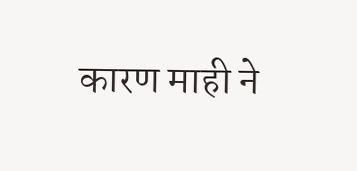कारण माही ने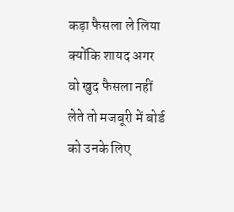कड़ा फैसला ले लिया क्योंकि शायद अगर वो खुद फैसला नहीं लेते तो मजबूरी में बोर्ड को उनके लिए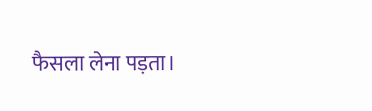फैसला लेना पड़ता।